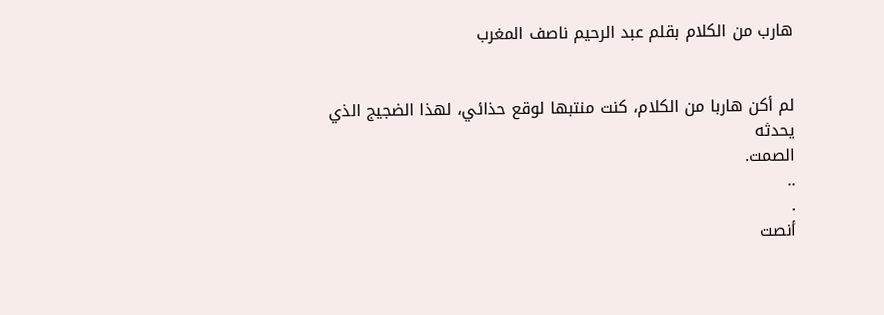هارب من الكلام بقلم عبد الرحيم ناصف المغرب


لم أكن هاربا من الكلام، كنت منتبها لوقع حذائي، لهذا الضجيج الذي يحدثه
الصمت.
..
.
أنصت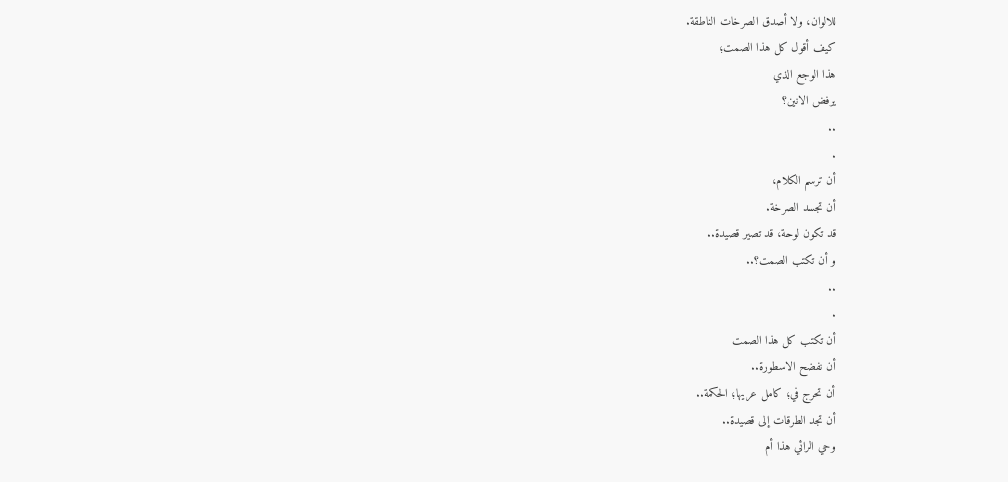للالوان، ولا أصدق الصرخات الناطقة.
كيف أقول كل هذا الصمت؛
هذا الوجع الذي
يرفض الانين؟
..
.
أن ترسم الكلام،
أن تجسد الصرخة.
قد تكون لوحة، قد تصير قصيدة..
و أن تكتب الصمت؟..
..
.
أن تكتب كل هذا الصمت
أن نفضح الاسطورة..
أن تحرج في؛ كامل عريها؛ الحكمة..
أن تجد الطرقات إلى قصيدة..
وحي الرائي هذا أم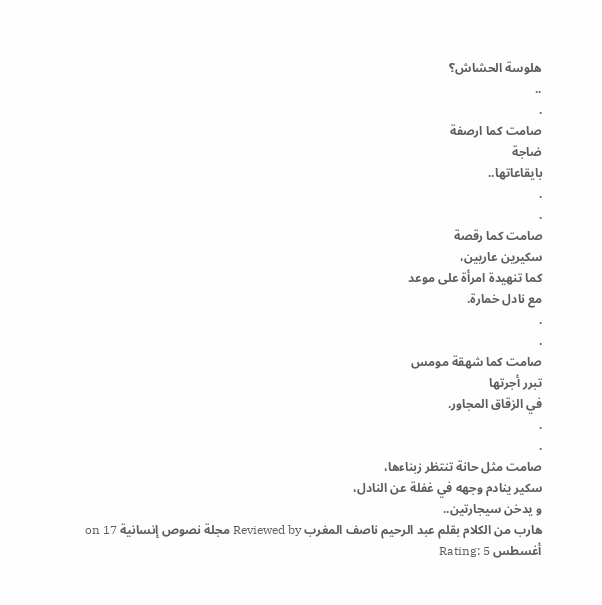هلوسة الحشاش؟
..
.
صامت كما ارصفة
ضاجة
بايقاعاتها..
.
.
صامت كما رقصة
سكيرين عاريين،
كما تنهيدة امرأة على موعد
مع نادل خمارة.
.
.
صامت كما شهقة مومس
تبرر أجرتها
في الزقاق المجاور.
.
.
صامت مثل حانة تنتظر زبناءها،
سكير ينادم وجهه في غفلة عن النادل،
و يدخن سيجارتين..
هارب من الكلام بقلم عبد الرحيم ناصف المغرب Reviewed by مجلة نصوص إنسانية on 17 أغسطس Rating: 5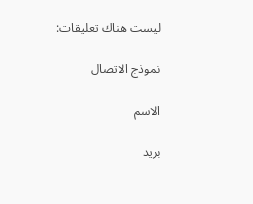ليست هناك تعليقات:

نموذج الاتصال

الاسم

بريد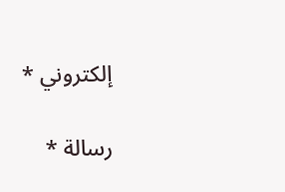إلكتروني *

رسالة *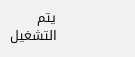يتم التشغيل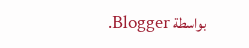بواسطة Blogger.